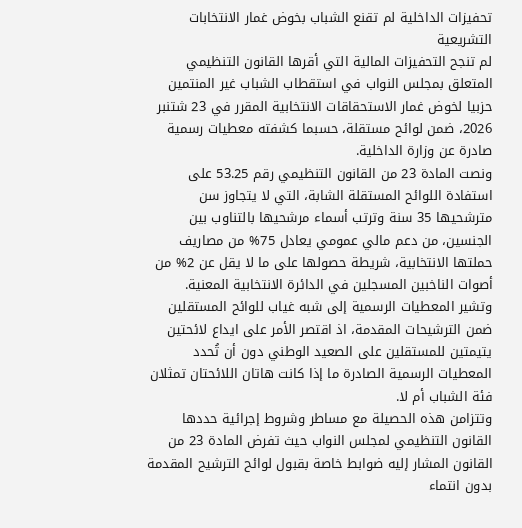تحفيزات الداخلية لم تقنع الشباب بخوض غمار الانتخابات التشريعية
لم تنجح التحفيزات المالية التي أقرها القانون التنظيمي المتعلق بمجلس النواب في استقطاب الشباب غير المنتمين حزبيا لخوض غمار الاستحقاقات الانتخابية المقرر في 23 شتنبر 2026، ضمن لوائح مستقلة، حسبما كشفته معطيات رسمية صادرة عن وزارة الداخلية.
ونصت المادة 23 من القانون التنظيمي رقم 53.25 على استفادة اللوائح المستقلة الشابة، التي لا يتجاوز سن مترشحيها 35 سنة وترتب أسماء مرشحيها بالتناوب بين الجنسين، من دعم مالي عمومي يعادل 75% من مصاريف حملتها الانتخابية، شريطة حصولها على ما لا يقل عن 2% من أصوات الناخبين المسجلين في الدائرة الانتخابية المعنية.
وتشير المعطيات الرسمية إلى شبه غياب للوائح المستقلين ضمن الترشيحات المقدمة، اذ اقتصر الأمر على ايداع لائحتين يتيمتين للمستقلين على الصعيد الوطني دون أن تُحدد المعطيات الرسمية الصادرة ما إذا كانت هاتان اللائحتان تمثلان فئة الشباب أم لا.
وتتزامن هذه الحصيلة مع مساطر وشروط إجرائية حددها القانون التنظيمي لمجلس النواب حيث تفرض المادة 23 من القانون المشار إليه ضوابط خاصة بقبول لوائح الترشيح المقدمة بدون انتماء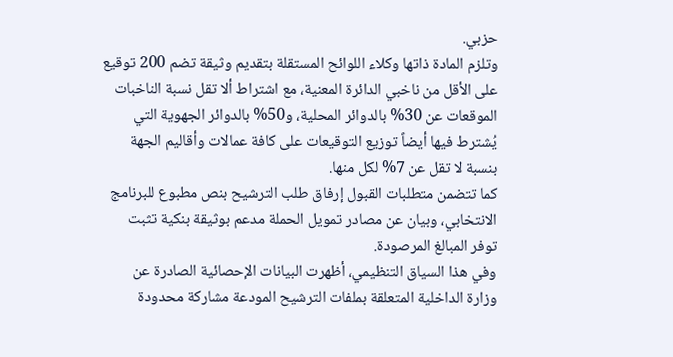حزبي.
وتلزم المادة ذاتها وكلاء اللوائح المستقلة بتقديم وثيقة تضم 200 توقيع على الأقل من ناخبي الدائرة المعنية، مع اشتراط ألا تقل نسبة الناخبات الموقعات عن 30% بالدوائر المحلية، و50% بالدوائر الجهوية التي يُشترط فيها أيضاً توزيع التوقيعات على كافة عمالات وأقاليم الجهة بنسبة لا تقل عن 7% لكل منها.
كما تتضمن متطلبات القبول إرفاق طلب الترشيح بنص مطبوع للبرنامج الانتخابي، وبيان عن مصادر تمويل الحملة مدعم بوثيقة بنكية تثبت توفر المبالغ المرصودة.
وفي هذا السياق التنظيمي، أظهرت البيانات الإحصائية الصادرة عن وزارة الداخلية المتعلقة بملفات الترشيح المودعة مشاركة محدودة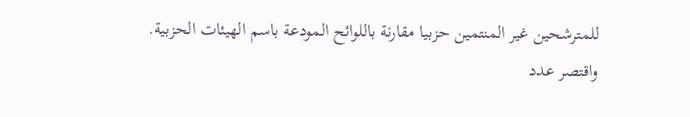للمترشحين غير المنتمين حزبيا مقارنة باللوائح المودعة باسم الهيئات الحزبية.
واقتصر عدد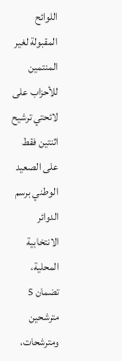اللوائح المقبولة لغير المنتمين للأحزاب على لائحتي ترشيح اثنتين فقط على الصعيد الوطني برسم الدوائر الانتخابية المحلية، تضمان 5 مترشحين ومترشحات،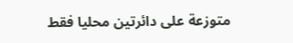متوزعة على دائرتين محليا فقط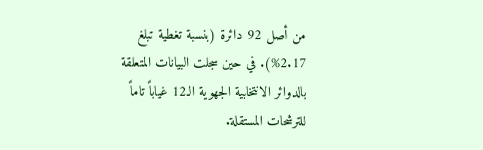من أصل 92 دائرة (بنسبة تغطية تبلغ 2.17%). في حين سجلت البيانات المتعلقة بالدوائر الانتخابية الجهوية الـ12 غياباً تاماً للترشحات المستقلة.